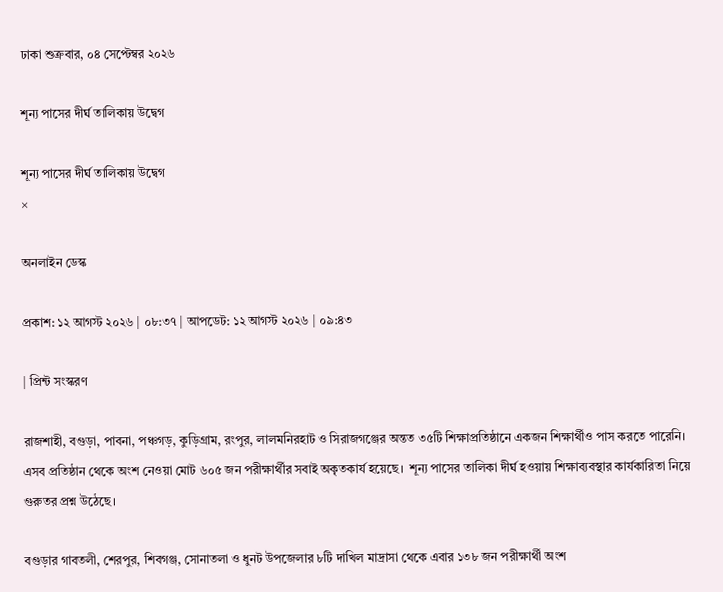ঢাকা শুক্রবার, ০৪ সেপ্টেম্বর ২০২৬

শূন্য পাসের দীর্ঘ তালিকায় উদ্বেগ

শূন্য পাসের দীর্ঘ তালিকায় উদ্বেগ
×

অনলাইন ডেস্ক

প্রকাশ: ১২ আগস্ট ২০২৬ | ০৮:৩৭ | আপডেট: ১২ আগস্ট ২০২৬ | ০৯:৪৩

| প্রিন্ট সংস্করণ

রাজশাহী, বগুড়া, পাবনা, পঞ্চগড়, কুড়িগ্রাম, রংপুর, লালমনিরহাট ও সিরাজগঞ্জের অন্তত ৩৫টি শিক্ষাপ্রতিষ্ঠানে একজন শিক্ষার্থীও পাস করতে পারেনি। এসব প্রতিষ্ঠান থেকে অংশ নেওয়া মোট ৬০৫ জন পরীক্ষার্থীর সবাই অকৃতকার্য হয়েছে।  শূন্য পাসের তালিকা দীর্ঘ হওয়ায় শিক্ষাব্যবস্থার কার্যকারিতা নিয়ে গুরুতর প্রশ্ন উঠেছে।

বগুড়ার গাবতলী, শেরপুর, শিবগঞ্জ, সোনাতলা ও ধুনট উপজেলার ৮টি দাখিল মাদ্রাসা থেকে এবার ১৩৮ জন পরীক্ষার্থী অংশ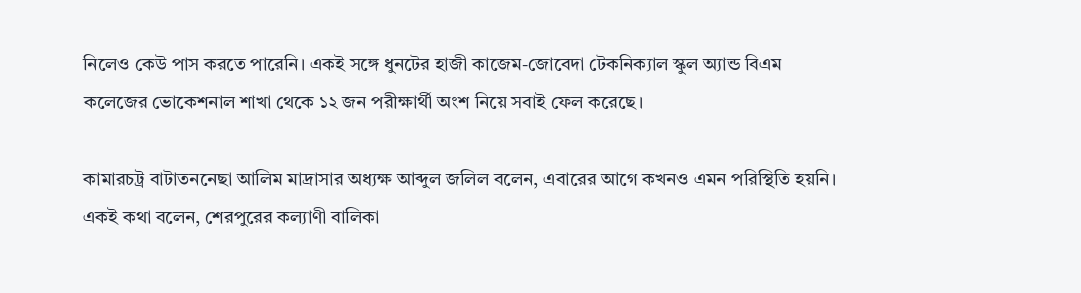নিলেও কেউ পাস করতে পারেনি। একই সঙ্গে ধুনটের হাজী কাজেম-জোবেদা টেকনিক্যাল স্কুল অ্যান্ড বিএম কলেজের ভোকেশনাল শাখা থেকে ১২ জন পরীক্ষার্থী অংশ নিয়ে সবাই ফেল করেছে।

কামারচট্র বাটাতননেছা আলিম মাদ্রাসার অধ্যক্ষ আব্দুল জলিল বলেন, এবারের আগে কখনও এমন পরিস্থিতি হয়নি। একই কথা বলেন, শেরপুরের কল্যাণী বালিকা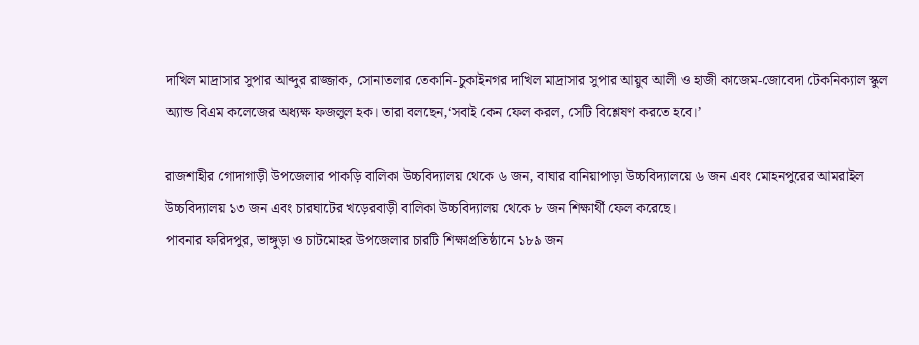দাখিল মাদ্রাসার সুপার আব্দুর রাজ্জাক, সোনাতলার তেকানি-চুকাইনগর দাখিল মাদ্রাসার সুপার আয়ুব আলী ও হাজী কাজেম-জোবেদা টেকনিক্যাল স্কুল অ্যান্ড বিএম কলেজের অধ্যক্ষ ফজলুল হক। তারা বলছেন,‘সবাই কেন ফেল করল, সেটি বিশ্লেষণ করতে হবে।’

রাজশাহীর গোদাগাড়ী উপজেলার পাকড়ি বালিকা উচ্চবিদ্যালয় থেকে ৬ জন, বাঘার বানিয়াপাড়া উচ্চবিদ্যালয়ে ৬ জন এবং মোহনপুরের আমরাইল উচ্চবিদ্যালয় ১৩ জন এবং চারঘাটের খড়েরবাড়ী বালিকা উচ্চবিদ্যালয় থেকে ৮ জন শিক্ষার্থী ফেল করেছে।
পাবনার ফরিদপুর, ভাঙ্গুড়া ও চাটমোহর উপজেলার চারটি শিক্ষাপ্রতিষ্ঠানে ১৮৯ জন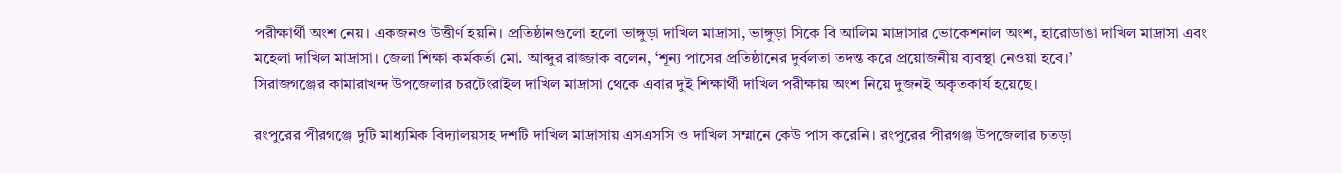পরীক্ষার্থী অংশ নেয়। একজনও উত্তীর্ণ হয়নি। প্রতিষ্ঠানগুলো হলো ভাঙ্গুড়া দাখিল মাদ্রাসা, ভাঙ্গুড়া সিকে বি আলিম মাদ্রাসার ভোকেশনাল অংশ, হারোডাঙা দাখিল মাদ্রাসা এবং মহেলা দাখিল মাদ্রাসা। জেলা শিক্ষা কর্মকর্তা মো. আব্দুর রাজ্জাক বলেন, ‘শূন্য পাসের প্রতিষ্ঠানের দুর্বলতা তদন্ত করে প্রয়োজনীয় ব্যবস্থা নেওয়া হবে।’
সিরাজগঞ্জের কামারাখন্দ উপজেলার চরটেংরাইল দাখিল মাদ্রাসা থেকে এবার দুই শিক্ষার্থী দাখিল পরীক্ষায় অংশ নিয়ে দুজনই অকৃতকার্য হয়েছে।

রংপুরের পীরগঞ্জে দুটি মাধ্যমিক বিদ্যালয়সহ দশটি দাখিল মাদ্রাসায় এসএসসি ও দাখিল সম্মানে কেউ পাস করেনি। রংপুরের পীরগঞ্জ উপজেলার চতড়া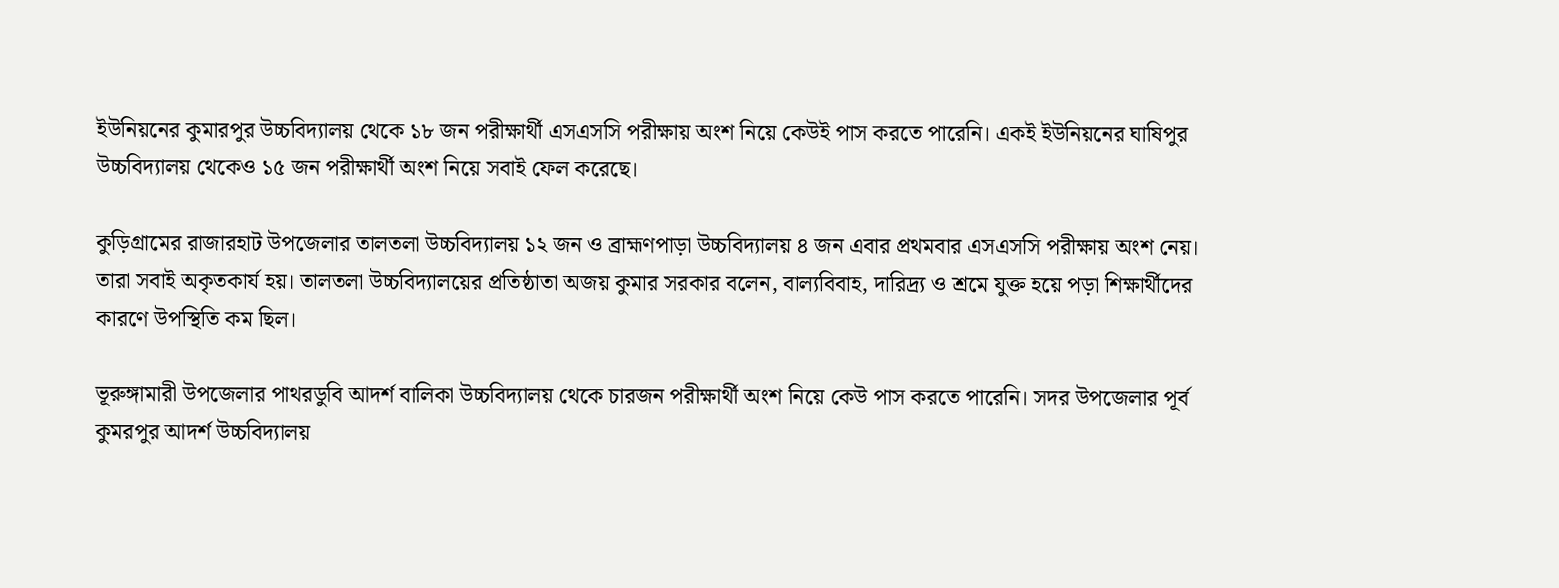ইউনিয়নের কুমারপুর উচ্চবিদ্যালয় থেকে ১৮ জন পরীক্ষার্থী এসএসসি পরীক্ষায় অংশ নিয়ে কেউই পাস করতে পারেনি। একই ইউনিয়নের ঘাষিপুর উচ্চবিদ্যালয় থেকেও ১৫ জন পরীক্ষার্থী অংশ নিয়ে সবাই ফেল করেছে।

কুড়িগ্রামের রাজারহাট উপজেলার তালতলা উচ্চবিদ্যালয় ১২ জন ও ব্রাহ্মণপাড়া উচ্চবিদ্যালয় ৪ জন এবার প্রথমবার এসএসসি পরীক্ষায় অংশ নেয়। তারা সবাই অকৃতকার্য হয়। তালতলা উচ্চবিদ্যালয়ের প্রতিষ্ঠাতা অজয় কুমার সরকার বলেন, বাল্যবিবাহ, দারিদ্র্য ও শ্রমে যুক্ত হয়ে পড়া শিক্ষার্থীদের কারণে উপস্থিতি কম ছিল।

ভূরুঙ্গামারী উপজেলার পাথরডুবি আদর্শ বালিকা উচ্চবিদ্যালয় থেকে চারজন পরীক্ষার্থী অংশ নিয়ে কেউ পাস করতে পারেনি। সদর উপজেলার পূর্ব কুমরপুর আদর্শ উচ্চবিদ্যালয়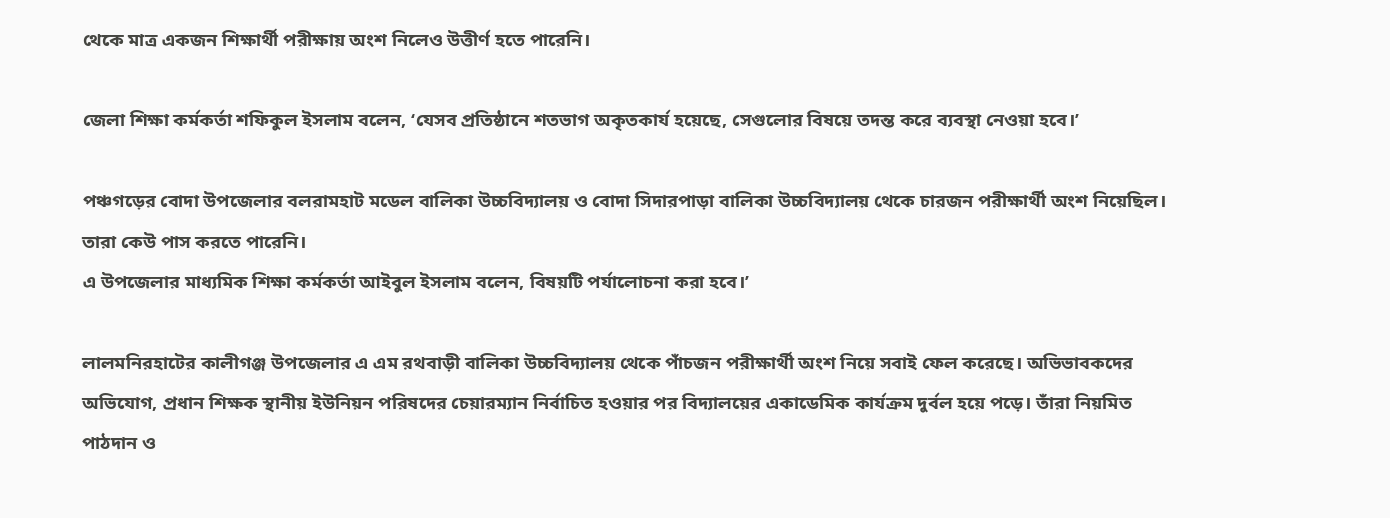থেকে মাত্র একজন শিক্ষার্থী পরীক্ষায় অংশ নিলেও উত্তীর্ণ হতে পারেনি।

জেলা শিক্ষা কর্মকর্তা শফিকুল ইসলাম বলেন, ‘যেসব প্রতিষ্ঠানে শতভাগ অকৃতকার্য হয়েছে, সেগুলোর বিষয়ে তদন্ত করে ব্যবস্থা নেওয়া হবে।’

পঞ্চগড়ের বোদা উপজেলার বলরামহাট মডেল বালিকা উচ্চবিদ্যালয় ও বোদা সিদারপাড়া বালিকা উচ্চবিদ্যালয় থেকে চারজন পরীক্ষার্থী অংশ নিয়েছিল। তারা কেউ পাস করতে পারেনি।
এ উপজেলার মাধ্যমিক শিক্ষা কর্মকর্তা আইবুল ইসলাম বলেন, বিষয়টি পর্যালোচনা করা হবে।’

লালমনিরহাটের কালীগঞ্জ উপজেলার এ এম রথবাড়ী বালিকা উচ্চবিদ্যালয় থেকে পাঁচজন পরীক্ষার্থী অংশ নিয়ে সবাই ফেল করেছে। অভিভাবকদের অভিযোগ, প্রধান শিক্ষক স্থানীয় ইউনিয়ন পরিষদের চেয়ারম্যান নির্বাচিত হওয়ার পর বিদ্যালয়ের একাডেমিক কার্যক্রম দুর্বল হয়ে পড়ে। তাঁরা নিয়মিত পাঠদান ও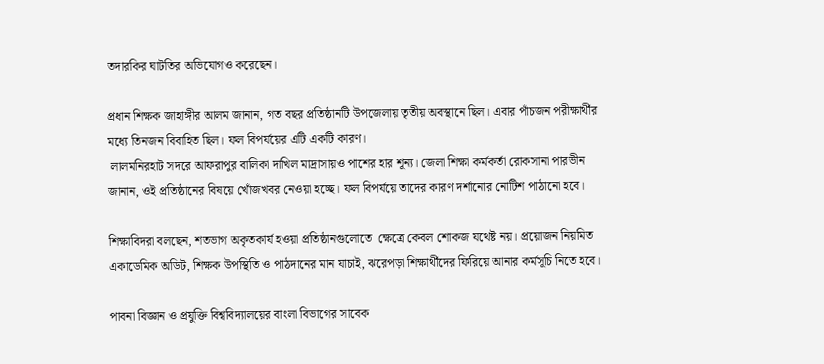তদারকির ঘাটতির অভিযোগও করেছেন।

প্রধান শিক্ষক জাহাঙ্গীর আলম জানান, গত বছর প্রতিষ্ঠানটি উপজেলায় তৃতীয় অবস্থানে ছিল। এবার পাঁচজন পরীক্ষার্থীর মধ্যে তিনজন বিবাহিত ছিল। ফল বিপর্যয়ের এটি একটি কারণ।
 লালমনিরহাট সদরে আফরাপুর বালিকা দাখিল মাদ্রাসায়ও পাশের হার শূন্য। জেলা শিক্ষা কর্মকর্তা রোকসানা পারভীন জানান, ওই প্রতিষ্ঠানের বিষয়ে খোঁজখবর নেওয়া হচ্ছে। ফল বিপর্যয়ে তাদের কারণ দর্শানোর নোটিশ পাঠানো হবে।

শিক্ষাবিদরা বলছেন, শতভাগ অকৃতকার্য হওয়া প্রতিষ্ঠানগুলোতে  ক্ষেত্রে কেবল শোকজ যথেষ্ট নয়। প্রয়োজন নিয়মিত একাডেমিক অডিট, শিক্ষক উপস্থিতি ও পাঠদানের মান যাচাই, ঝরেপড়া শিক্ষার্থীদের ফিরিয়ে আনার কর্মসূচি নিতে হবে।

পাবনা বিজ্ঞান ও প্রযুক্তি বিশ্ববিদ্যালয়ের বাংলা বিভাগের সাবেক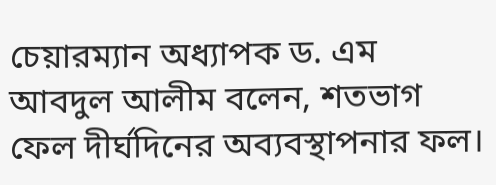চেয়ারম্যান অধ্যাপক ড. এম আবদুল আলীম বলেন, শতভাগ ফেল দীর্ঘদিনের অব্যবস্থাপনার ফল।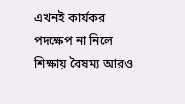এখনই কার্যকর পদক্ষেপ না নিলে শিক্ষায় বৈষম্য আরও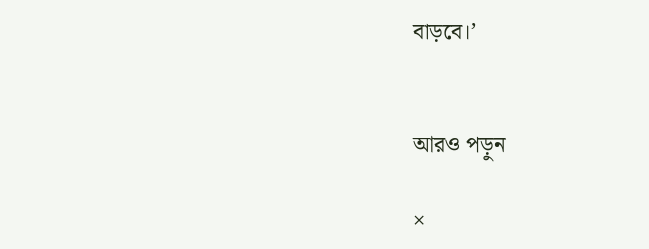বাড়বে।’


আরও পড়ুন

×